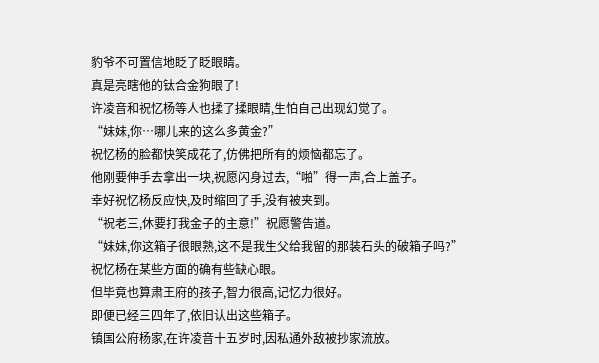豹爷不可置信地眨了眨眼睛。
真是亮瞎他的钛合金狗眼了!
许凌音和祝忆杨等人也揉了揉眼睛,生怕自己出现幻觉了。
“妹妹,你…哪儿来的这么多黄金?”
祝忆杨的脸都快笑成花了,仿佛把所有的烦恼都忘了。
他刚要伸手去拿出一块,祝愿闪身过去,“啪”得一声,合上盖子。
幸好祝忆杨反应快,及时缩回了手,没有被夹到。
“祝老三,休要打我金子的主意!”祝愿警告道。
“妹妹,你这箱子很眼熟,这不是我生父给我留的那装石头的破箱子吗?”
祝忆杨在某些方面的确有些缺心眼。
但毕竟也算肃王府的孩子,智力很高,记忆力很好。
即便已经三四年了,依旧认出这些箱子。
镇国公府杨家,在许凌音十五岁时,因私通外敌被抄家流放。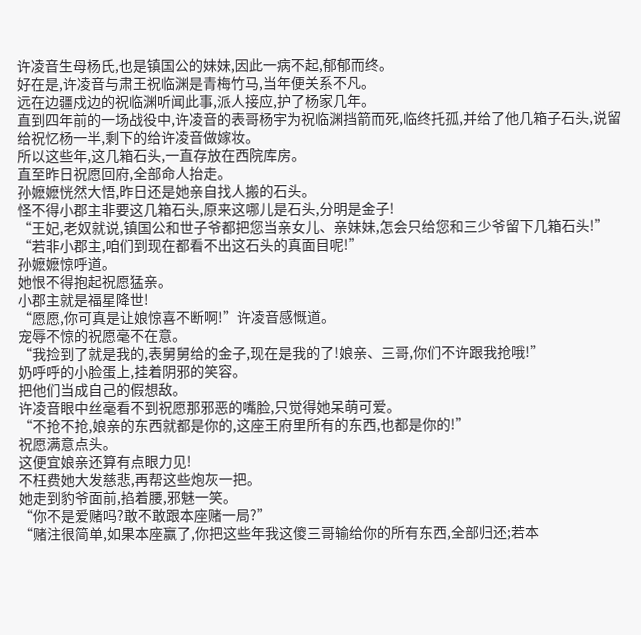许凌音生母杨氏,也是镇国公的妹妹,因此一病不起,郁郁而终。
好在是,许凌音与肃王祝临渊是青梅竹马,当年便关系不凡。
远在边疆戍边的祝临渊听闻此事,派人接应,护了杨家几年。
直到四年前的一场战役中,许凌音的表哥杨宇为祝临渊挡箭而死,临终托孤,并给了他几箱子石头,说留给祝忆杨一半,剩下的给许凌音做嫁妆。
所以这些年,这几箱石头,一直存放在西院库房。
直至昨日祝愿回府,全部命人抬走。
孙嬷嬷恍然大悟,昨日还是她亲自找人搬的石头。
怪不得小郡主非要这几箱石头,原来这哪儿是石头,分明是金子!
“王妃,老奴就说,镇国公和世子爷都把您当亲女儿、亲妹妹,怎会只给您和三少爷留下几箱石头!”
“若非小郡主,咱们到现在都看不出这石头的真面目呢!”
孙嬷嬷惊呼道。
她恨不得抱起祝愿猛亲。
小郡主就是福星降世!
“愿愿,你可真是让娘惊喜不断啊!”许凌音感慨道。
宠辱不惊的祝愿毫不在意。
“我捡到了就是我的,表舅舅给的金子,现在是我的了!娘亲、三哥,你们不许跟我抢哦!”
奶呼呼的小脸蛋上,挂着阴邪的笑容。
把他们当成自己的假想敌。
许凌音眼中丝毫看不到祝愿那邪恶的嘴脸,只觉得她呆萌可爱。
“不抢不抢,娘亲的东西就都是你的,这座王府里所有的东西,也都是你的!”
祝愿满意点头。
这便宜娘亲还算有点眼力见!
不枉费她大发慈悲,再帮这些炮灰一把。
她走到豹爷面前,掐着腰,邪魅一笑。
“你不是爱赌吗?敢不敢跟本座赌一局?”
“赌注很简单,如果本座赢了,你把这些年我这傻三哥输给你的所有东西,全部归还;若本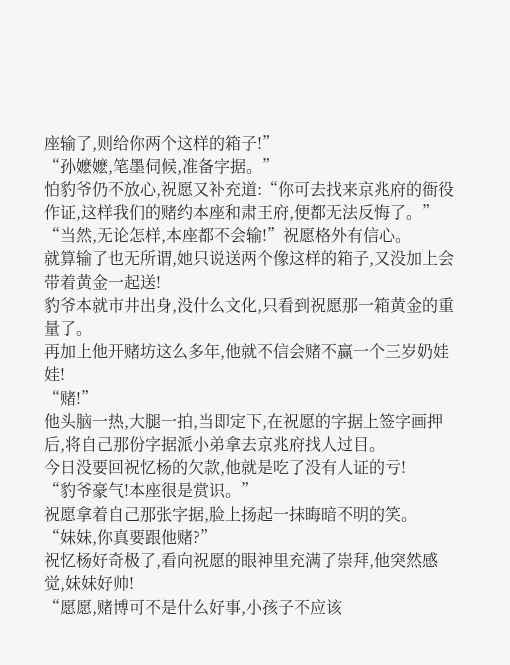座输了,则给你两个这样的箱子!”
“孙嬷嬷,笔墨伺候,准备字据。”
怕豹爷仍不放心,祝愿又补充道:“你可去找来京兆府的衙役作证,这样我们的赌约本座和肃王府,便都无法反悔了。”
“当然,无论怎样,本座都不会输!”祝愿格外有信心。
就算输了也无所谓,她只说送两个像这样的箱子,又没加上会带着黄金一起送!
豹爷本就市井出身,没什么文化,只看到祝愿那一箱黄金的重量了。
再加上他开赌坊这么多年,他就不信会赌不赢一个三岁奶娃娃!
“赌!”
他头脑一热,大腿一拍,当即定下,在祝愿的字据上签字画押后,将自己那份字据派小弟拿去京兆府找人过目。
今日没要回祝忆杨的欠款,他就是吃了没有人证的亏!
“豹爷豪气!本座很是赏识。”
祝愿拿着自己那张字据,脸上扬起一抹晦暗不明的笑。
“妹妹,你真要跟他赌?”
祝忆杨好奇极了,看向祝愿的眼神里充满了崇拜,他突然感觉,妹妹好帅!
“愿愿,赌博可不是什么好事,小孩子不应该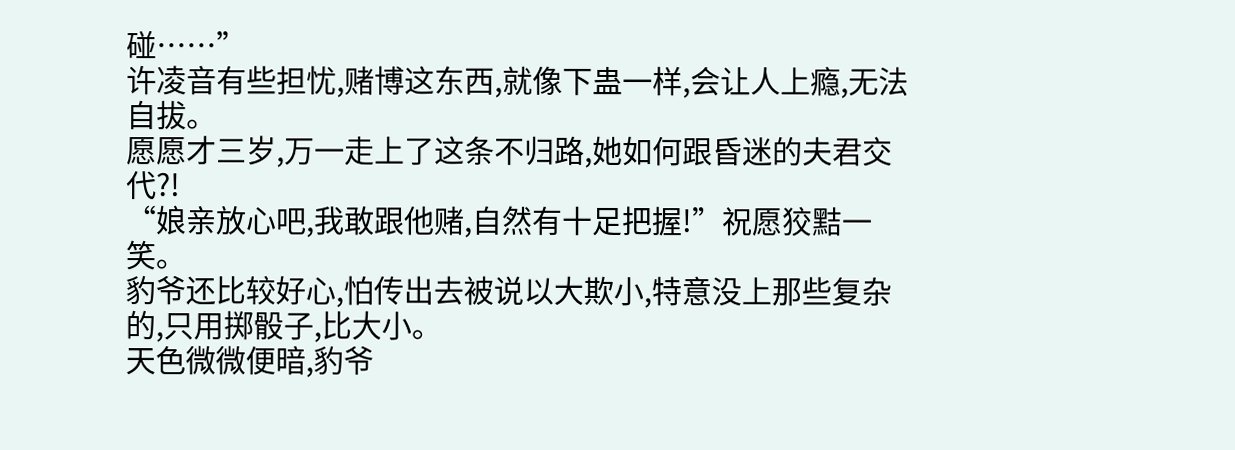碰……”
许凌音有些担忧,赌博这东西,就像下蛊一样,会让人上瘾,无法自拔。
愿愿才三岁,万一走上了这条不归路,她如何跟昏迷的夫君交代?!
“娘亲放心吧,我敢跟他赌,自然有十足把握!”祝愿狡黠一笑。
豹爷还比较好心,怕传出去被说以大欺小,特意没上那些复杂的,只用掷骰子,比大小。
天色微微便暗,豹爷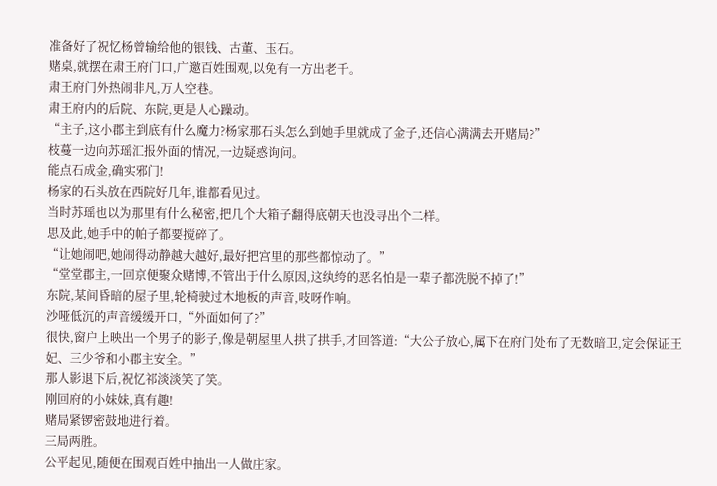准备好了祝忆杨曾输给他的银钱、古董、玉石。
赌桌,就摆在肃王府门口,广邀百姓围观,以免有一方出老千。
肃王府门外热闹非凡,万人空巷。
肃王府内的后院、东院,更是人心躁动。
“主子,这小郡主到底有什么魔力?杨家那石头怎么到她手里就成了金子,还信心满满去开赌局?”
枝蔓一边向苏瑶汇报外面的情况,一边疑惑询问。
能点石成金,确实邪门!
杨家的石头放在西院好几年,谁都看见过。
当时苏瑶也以为那里有什么秘密,把几个大箱子翻得底朝天也没寻出个二样。
思及此,她手中的帕子都要搅碎了。
“让她闹吧,她闹得动静越大越好,最好把宫里的那些都惊动了。”
“堂堂郡主,一回京便聚众赌博,不管出于什么原因,这纨绔的恶名怕是一辈子都洗脱不掉了!”
东院,某间昏暗的屋子里,轮椅驶过木地板的声音,吱呀作响。
沙哑低沉的声音缓缓开口,“外面如何了?”
很快,窗户上映出一个男子的影子,像是朝屋里人拱了拱手,才回答道:“大公子放心,属下在府门处布了无数暗卫,定会保证王妃、三少爷和小郡主安全。”
那人影退下后,祝忆祁淡淡笑了笑。
刚回府的小妹妹,真有趣!
赌局紧锣密鼓地进行着。
三局两胜。
公平起见,随便在围观百姓中抽出一人做庄家。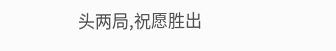头两局,祝愿胜出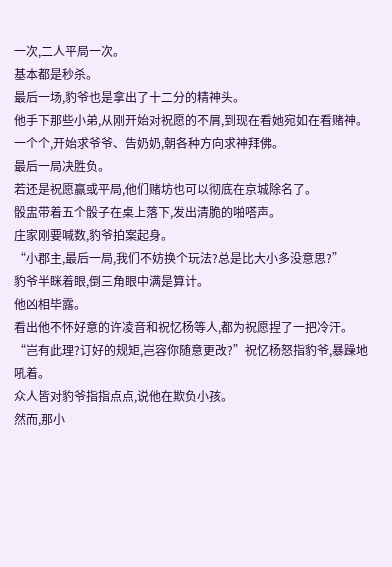一次,二人平局一次。
基本都是秒杀。
最后一场,豹爷也是拿出了十二分的精神头。
他手下那些小弟,从刚开始对祝愿的不屑,到现在看她宛如在看赌神。
一个个,开始求爷爷、告奶奶,朝各种方向求神拜佛。
最后一局决胜负。
若还是祝愿赢或平局,他们赌坊也可以彻底在京城除名了。
骰盅带着五个骰子在桌上落下,发出清脆的啪嗒声。
庄家刚要喊数,豹爷拍案起身。
“小郡主,最后一局,我们不妨换个玩法?总是比大小多没意思?”
豹爷半眯着眼,倒三角眼中满是算计。
他凶相毕露。
看出他不怀好意的许凌音和祝忆杨等人,都为祝愿捏了一把冷汗。
“岂有此理?订好的规矩,岂容你随意更改?”祝忆杨怒指豹爷,暴躁地吼着。
众人皆对豹爷指指点点,说他在欺负小孩。
然而,那小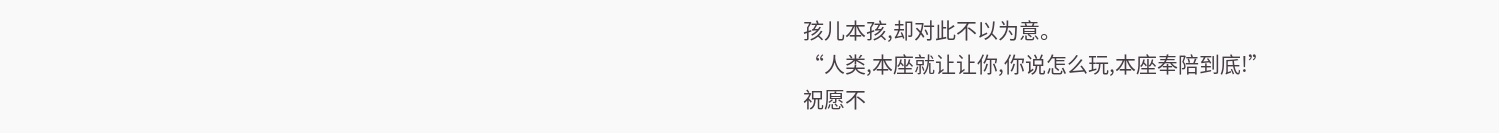孩儿本孩,却对此不以为意。
“人类,本座就让让你,你说怎么玩,本座奉陪到底!”
祝愿不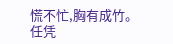慌不忙,胸有成竹。
任凭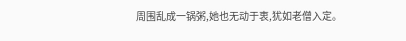周围乱成一锅粥,她也无动于衷,犹如老僧入定。